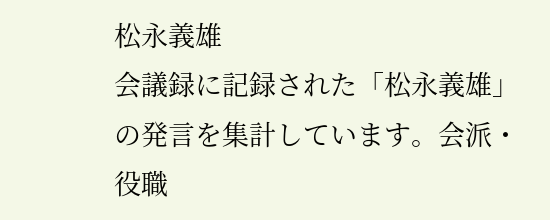松永義雄
会議録に記録された「松永義雄」の発言を集計しています。会派・役職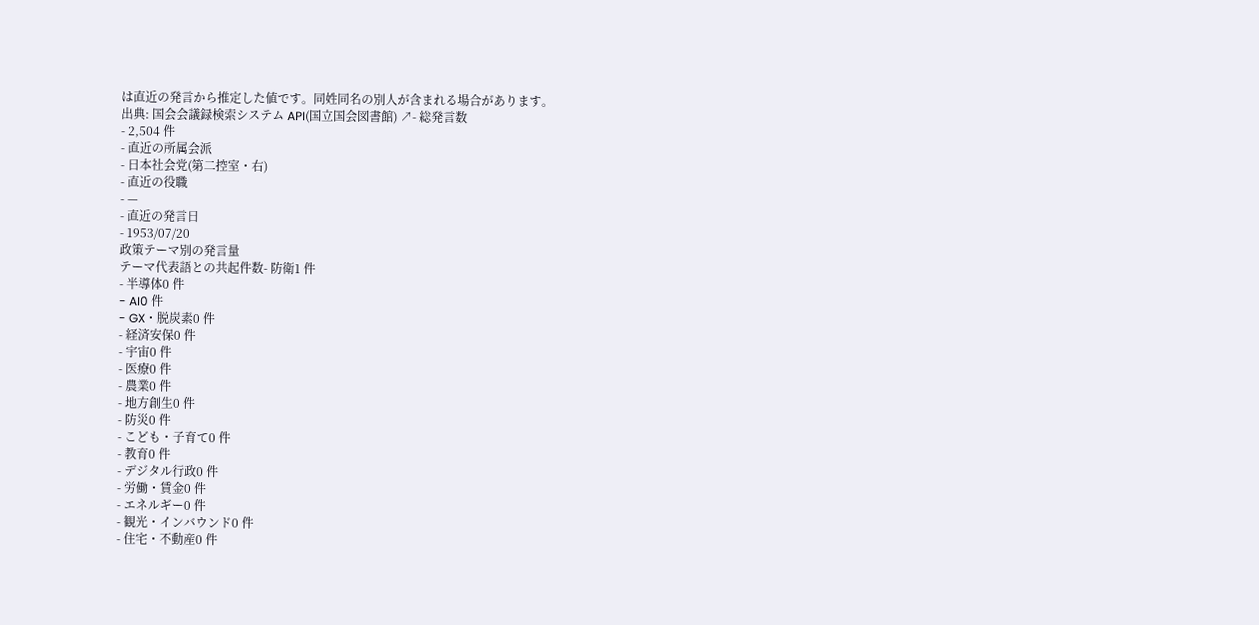は直近の発言から推定した値です。同姓同名の別人が含まれる場合があります。
出典: 国会会議録検索システム API(国立国会図書館) ↗- 総発言数
- 2,504 件
- 直近の所属会派
- 日本社会党(第二控室・右)
- 直近の役職
- —
- 直近の発言日
- 1953/07/20
政策テーマ別の発言量
テーマ代表語との共起件数- 防衛1 件
- 半導体0 件
- AI0 件
- GX・脱炭素0 件
- 経済安保0 件
- 宇宙0 件
- 医療0 件
- 農業0 件
- 地方創生0 件
- 防災0 件
- こども・子育て0 件
- 教育0 件
- デジタル行政0 件
- 労働・賃金0 件
- エネルギー0 件
- 観光・インバウンド0 件
- 住宅・不動産0 件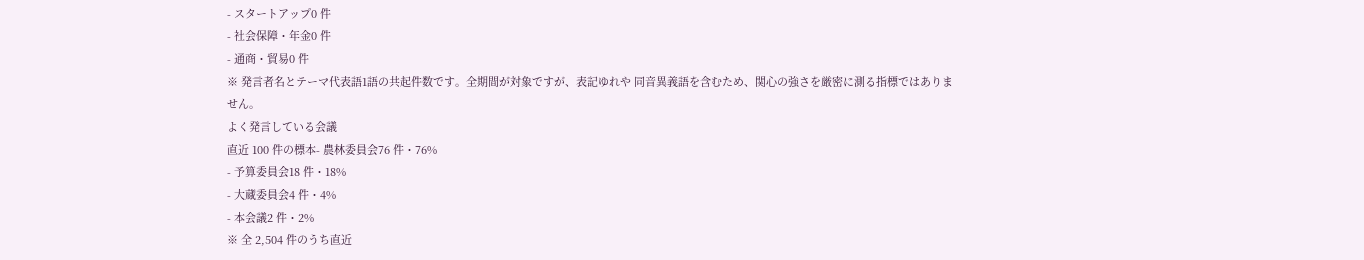- スタートアップ0 件
- 社会保障・年金0 件
- 通商・貿易0 件
※ 発言者名とテーマ代表語1語の共起件数です。全期間が対象ですが、表記ゆれや 同音異義語を含むため、関心の強さを厳密に測る指標ではありません。
よく発言している会議
直近 100 件の標本- 農林委員会76 件・76%
- 予算委員会18 件・18%
- 大蔵委員会4 件・4%
- 本会議2 件・2%
※ 全 2,504 件のうち直近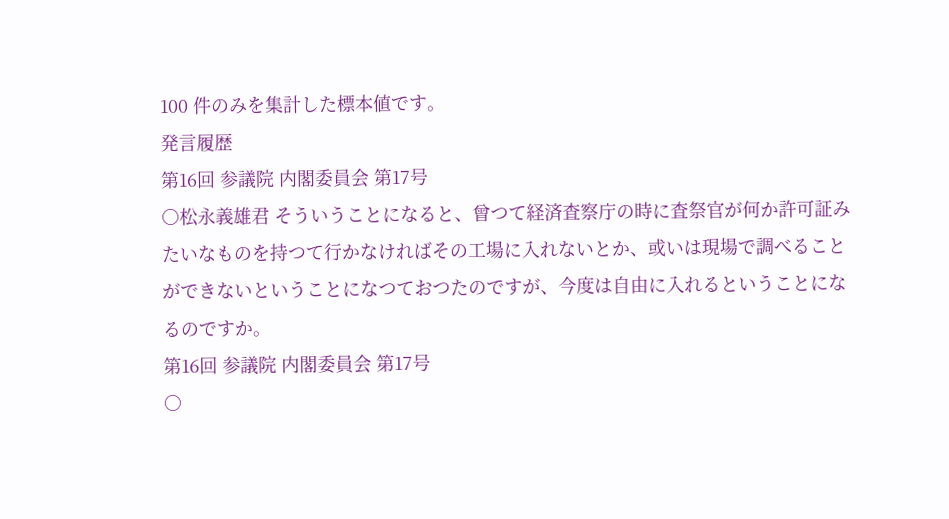100 件のみを集計した標本値です。
発言履歴
第16回 参議院 内閣委員会 第17号
○松永義雄君 そういうことになると、曾つて経済査察庁の時に査祭官が何か許可証みたいなものを持つて行かなければその工場に入れないとか、或いは現場で調べることができないということになつておつたのですが、今度は自由に入れるということになるのですか。
第16回 参議院 内閣委員会 第17号
○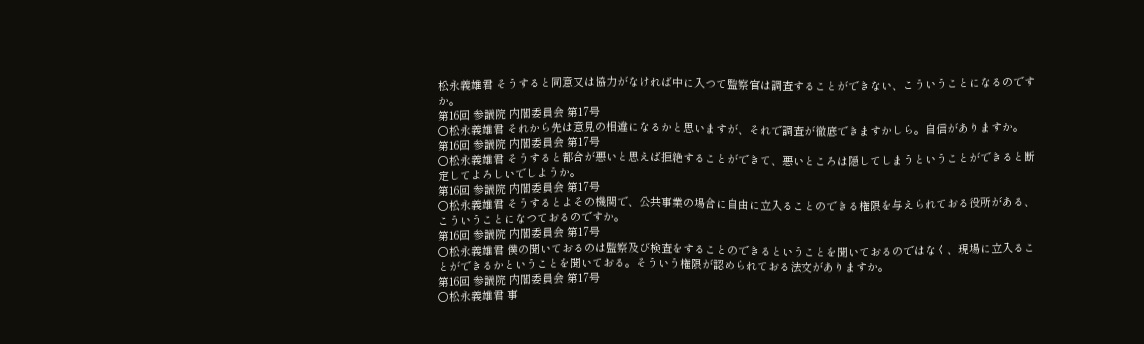松永義雄君 そうすると同意又は協力がなければ中に入つて監察官は調査することができない、こういうことになるのですか。
第16回 参議院 内閣委員会 第17号
○松永義雄君 それから先は意見の相違になるかと思いますが、それで調査が徹底できますかしら。自信がありますか。
第16回 参議院 内閣委員会 第17号
○松永義雄君 そうすると都合が悪いと思えば拒絶することができて、悪いところは隠してしまうということができると断定してよろしいでしようか。
第16回 参議院 内閣委員会 第17号
○松永義雄君 そうするとよその機関で、公共事業の場合に自由に立入ることのできる権限を与えられておる役所がある、こういうことになつておるのですか。
第16回 参議院 内閣委員会 第17号
○松永義雄君 僕の聞いておるのは監察及び検査をすることのできるということを聞いておるのではなく、現場に立入ることができるかということを聞いておる。そういう権限が認められておる法文がありますか。
第16回 参議院 内閣委員会 第17号
○松永義雄君 事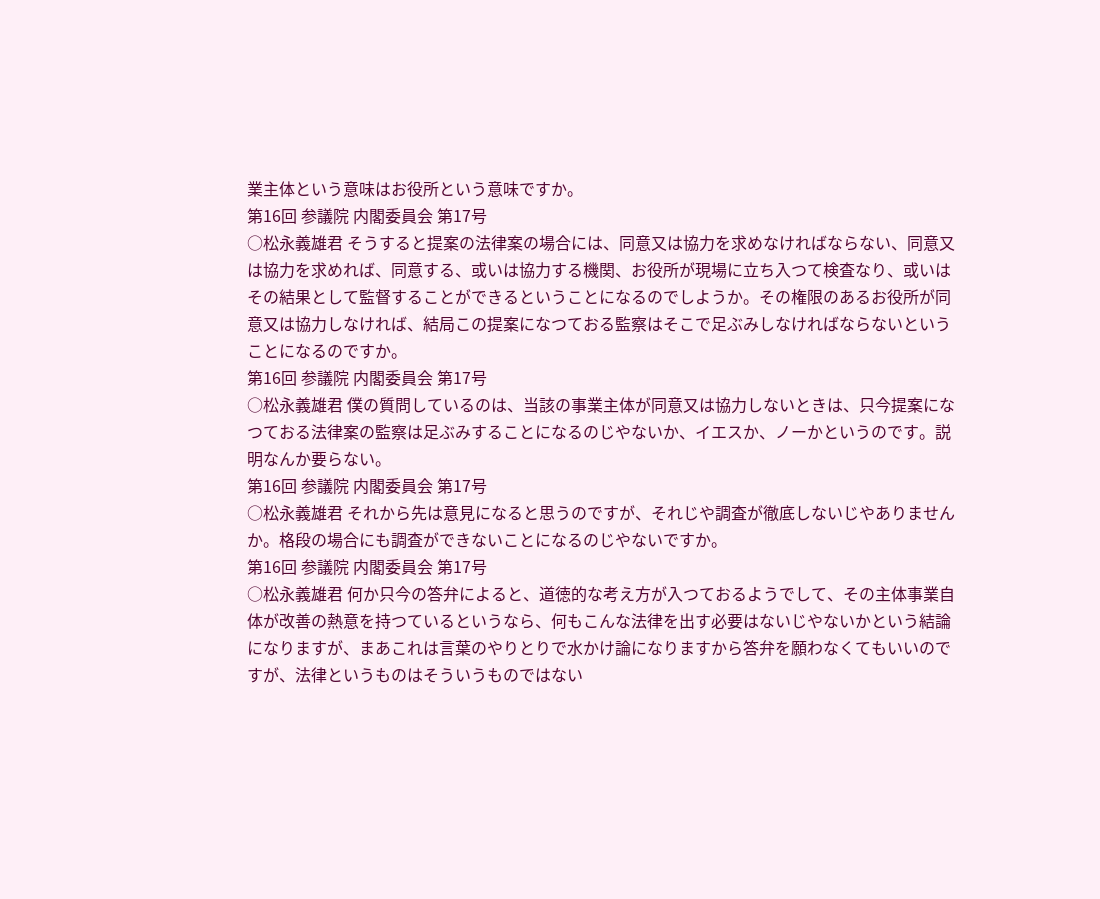業主体という意味はお役所という意味ですか。
第16回 参議院 内閣委員会 第17号
○松永義雄君 そうすると提案の法律案の場合には、同意又は協力を求めなければならない、同意又は協力を求めれば、同意する、或いは協力する機関、お役所が現場に立ち入つて検査なり、或いはその結果として監督することができるということになるのでしようか。その権限のあるお役所が同意又は協力しなければ、結局この提案になつておる監察はそこで足ぶみしなければならないということになるのですか。
第16回 参議院 内閣委員会 第17号
○松永義雄君 僕の質問しているのは、当該の事業主体が同意又は協力しないときは、只今提案になつておる法律案の監察は足ぶみすることになるのじやないか、イエスか、ノーかというのです。説明なんか要らない。
第16回 参議院 内閣委員会 第17号
○松永義雄君 それから先は意見になると思うのですが、それじや調査が徹底しないじやありませんか。格段の場合にも調査ができないことになるのじやないですか。
第16回 参議院 内閣委員会 第17号
○松永義雄君 何か只今の答弁によると、道徳的な考え方が入つておるようでして、その主体事業自体が改善の熱意を持つているというなら、何もこんな法律を出す必要はないじやないかという結論になりますが、まあこれは言葉のやりとりで水かけ論になりますから答弁を願わなくてもいいのですが、法律というものはそういうものではない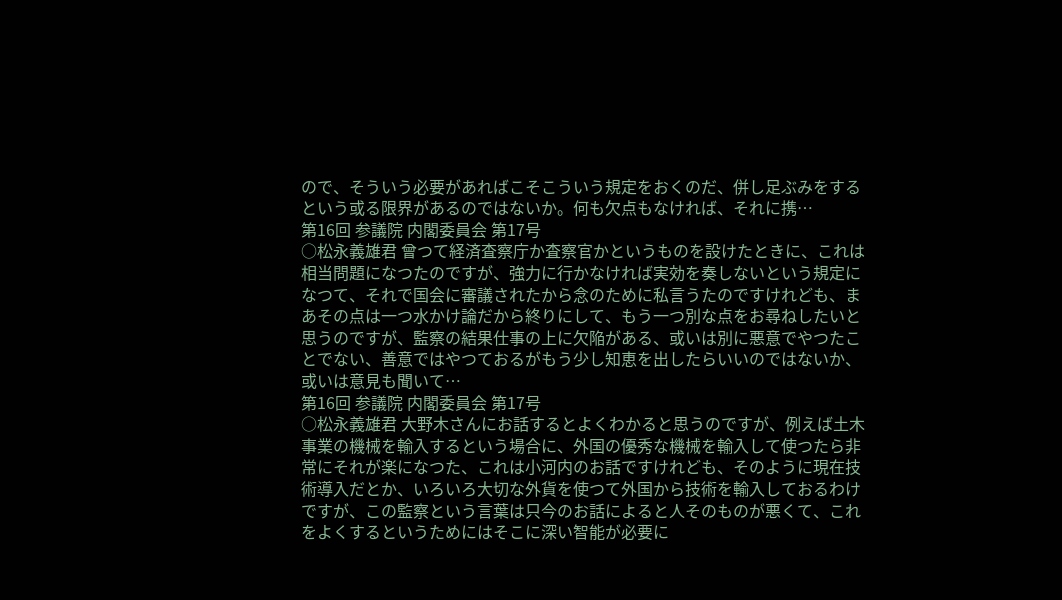ので、そういう必要があればこそこういう規定をおくのだ、併し足ぶみをするという或る限界があるのではないか。何も欠点もなければ、それに携…
第16回 参議院 内閣委員会 第17号
○松永義雄君 曾つて経済査察庁か査察官かというものを設けたときに、これは相当問題になつたのですが、強力に行かなければ実効を奏しないという規定になつて、それで国会に審議されたから念のために私言うたのですけれども、まあその点は一つ水かけ論だから終りにして、もう一つ別な点をお尋ねしたいと思うのですが、監察の結果仕事の上に欠陥がある、或いは別に悪意でやつたことでない、善意ではやつておるがもう少し知恵を出したらいいのではないか、或いは意見も聞いて…
第16回 参議院 内閣委員会 第17号
○松永義雄君 大野木さんにお話するとよくわかると思うのですが、例えば土木事業の機械を輸入するという場合に、外国の優秀な機械を輸入して使つたら非常にそれが楽になつた、これは小河内のお話ですけれども、そのように現在技術導入だとか、いろいろ大切な外貨を使つて外国から技術を輸入しておるわけですが、この監察という言葉は只今のお話によると人そのものが悪くて、これをよくするというためにはそこに深い智能が必要に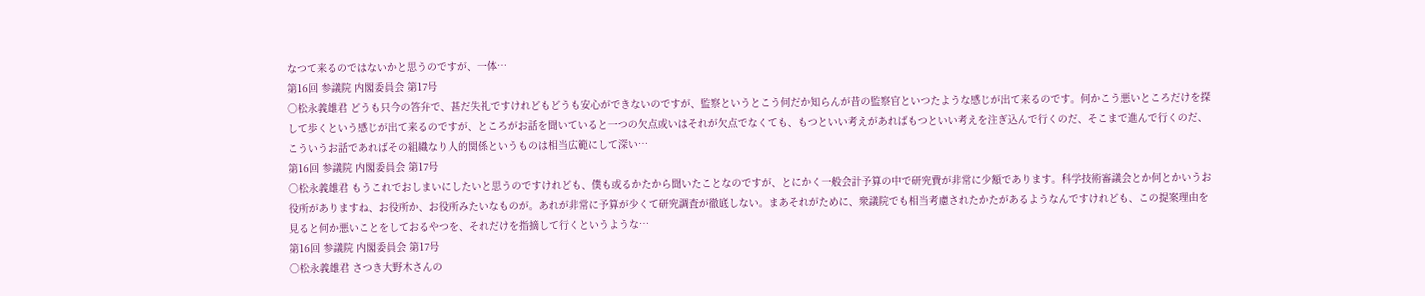なつて来るのではないかと思うのですが、一体…
第16回 参議院 内閣委員会 第17号
○松永義雄君 どうも只今の答弁で、甚だ失礼ですけれどもどうも安心ができないのですが、監察というとこう何だか知らんが昔の監察官といつたような感じが出て来るのです。何かこう悪いところだけを探して歩くという感じが出て来るのですが、ところがお話を聞いていると一つの欠点或いはそれが欠点でなくても、もつといい考えがあればもつといい考えを注ぎ込んで行くのだ、そこまで進んで行くのだ、こういうお話であればその組織なり人的関係というものは相当広範にして深い…
第16回 参議院 内閣委員会 第17号
○松永義雄君 もうこれでおしまいにしたいと思うのですけれども、僕も或るかたから聞いたことなのですが、とにかく一般会計予算の中で研究費が非常に少額であります。科学技術審議会とか何とかいうお役所がありますね、お役所か、お役所みたいなものが。あれが非常に予算が少くて研究調査が徹底しない。まあそれがために、衆議院でも相当考慮されたかたがあるようなんですけれども、この提案理由を見ると何か悪いことをしておるやつを、それだけを指摘して行くというような…
第16回 参議院 内閣委員会 第17号
○松永義雄君 さつき大野木さんの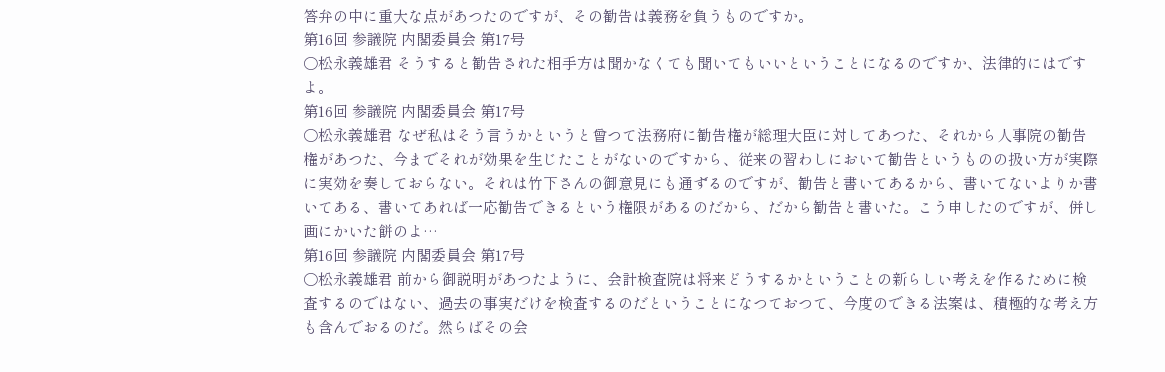答弁の中に重大な点があつたのですが、その勧告は義務を負うものですか。
第16回 参議院 内閣委員会 第17号
○松永義雄君 そうすると勧告された相手方は聞かなくても聞いてもいいということになるのですか、法律的にはですよ。
第16回 参議院 内閣委員会 第17号
○松永義雄君 なぜ私はそう言うかというと曾つて法務府に勧告権が総理大臣に対してあつた、それから人事院の勧告権があつた、今までそれが効果を生じたことがないのですから、従来の習わしにおいて勧告というものの扱い方が実際に実効を奏しておらない。それは竹下さんの御意見にも通ずるのですが、勧告と書いてあるから、書いてないよりか書いてある、書いてあれば一応勧告できるという権限があるのだから、だから勧告と書いた。こう申したのですが、併し画にかいた餅のよ…
第16回 参議院 内閣委員会 第17号
○松永義雄君 前から御説明があつたように、会計検査院は将来どうするかということの新らしい考えを作るために検査するのではない、過去の事実だけを検査するのだということになつておつて、今度のできる法案は、積極的な考え方も含んでおるのだ。然らばその会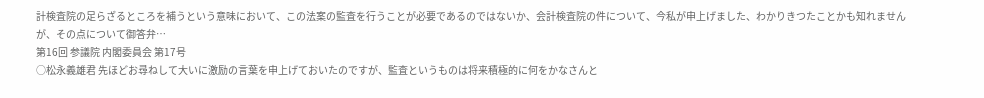計検査院の足らざるところを補うという意味において、この法案の監査を行うことが必要であるのではないか、会計検査院の件について、今私が申上げました、わかりきつたことかも知れませんが、その点について御答弁…
第16回 参議院 内閣委員会 第17号
○松永義雄君 先ほどお尋ねして大いに激励の言葉を申上げておいたのですが、監査というものは将来積極的に何をかなさんと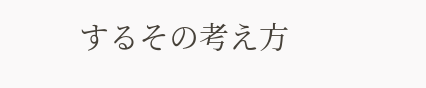するその考え方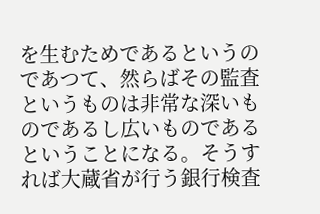を生むためであるというのであつて、然らばその監査というものは非常な深いものであるし広いものであるということになる。そうすれば大蔵省が行う銀行検査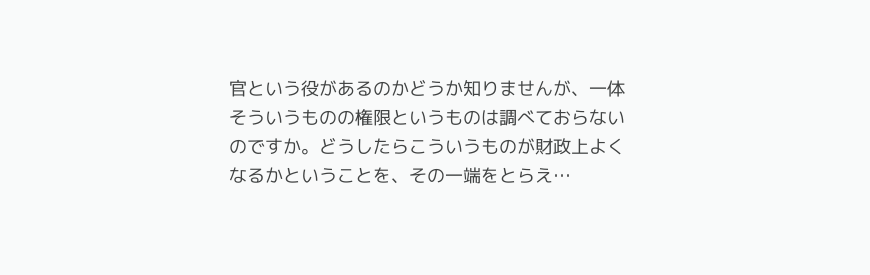官という役があるのかどうか知りませんが、一体そういうものの権限というものは調べておらないのですか。どうしたらこういうものが財政上よくなるかということを、その一端をとらえ…